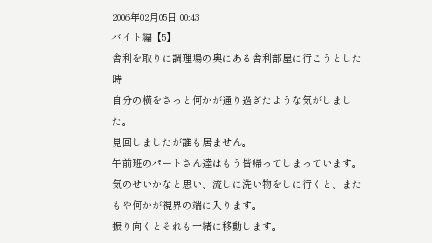2006年02月05日 00:43
バイト編【5】
舎利を取りに調理場の奥にある舎利部屋に行こうとした時
自分の横をさっと何かが通り過ぎたような気がしました。
見回しましたが誰も居ません。
午前班のパートさん達はもう皆帰ってしまっています。
気のせいかなと思い、流しに洗い物をしに行くと、またもや何かが視界の端に入ります。
振り向くとそれも一緒に移動します。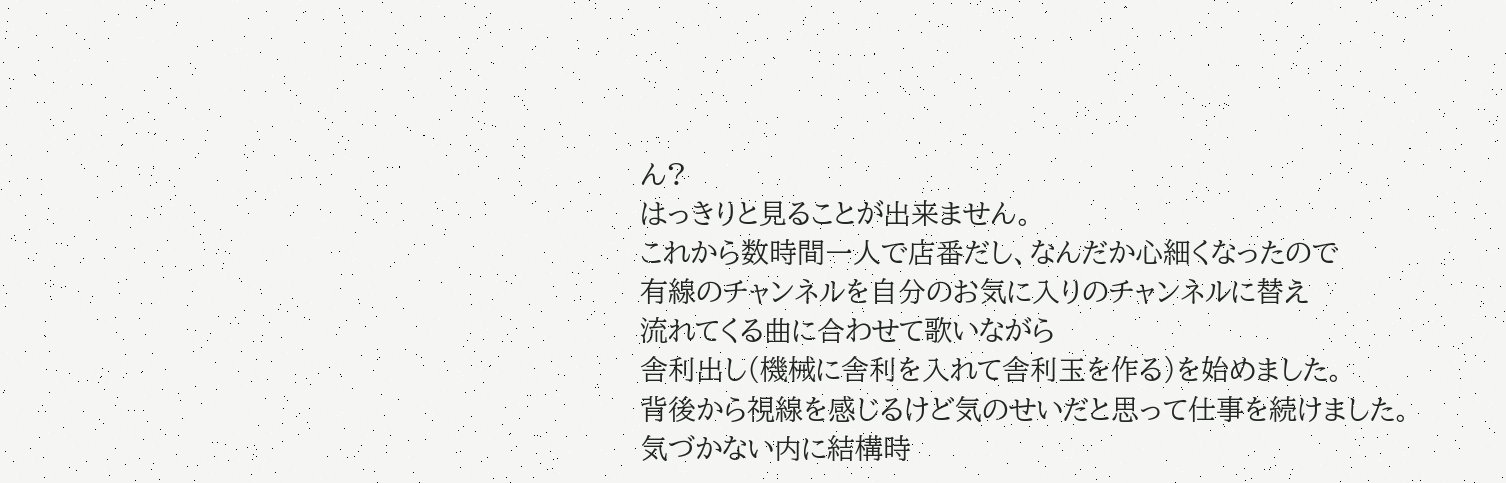ん?
はっきりと見ることが出来ません。
これから数時間一人で店番だし、なんだか心細くなったので
有線のチャンネルを自分のお気に入りのチャンネルに替え
流れてくる曲に合わせて歌いながら
舎利出し(機械に舎利を入れて舎利玉を作る)を始めました。
背後から視線を感じるけど気のせいだと思って仕事を続けました。
気づかない内に結構時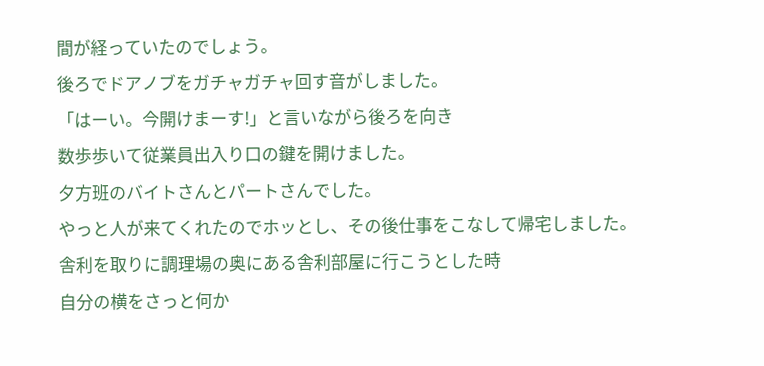間が経っていたのでしょう。
後ろでドアノブをガチャガチャ回す音がしました。
「はーい。今開けまーす!」と言いながら後ろを向き
数歩歩いて従業員出入り口の鍵を開けました。
夕方班のバイトさんとパートさんでした。
やっと人が来てくれたのでホッとし、その後仕事をこなして帰宅しました。
舎利を取りに調理場の奥にある舎利部屋に行こうとした時
自分の横をさっと何か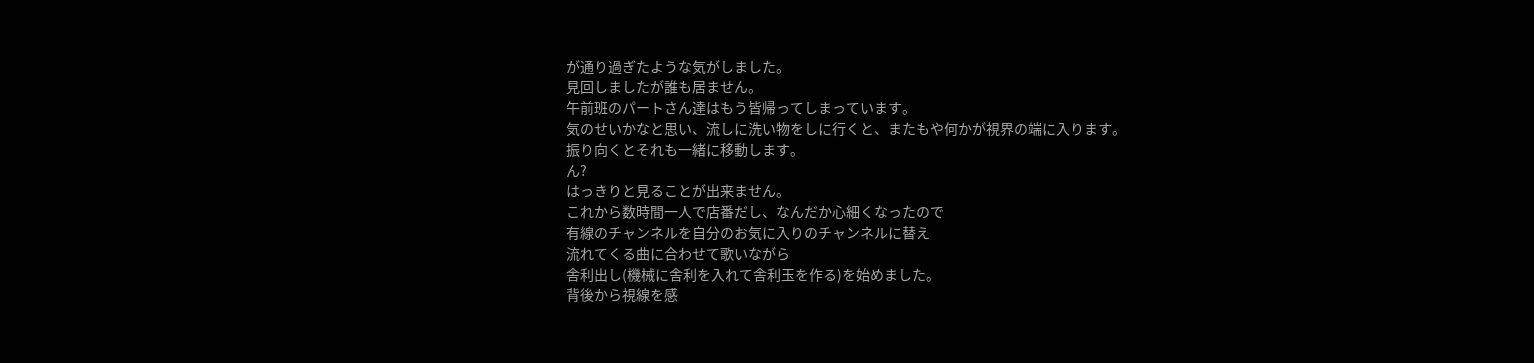が通り過ぎたような気がしました。
見回しましたが誰も居ません。
午前班のパートさん達はもう皆帰ってしまっています。
気のせいかなと思い、流しに洗い物をしに行くと、またもや何かが視界の端に入ります。
振り向くとそれも一緒に移動します。
ん?
はっきりと見ることが出来ません。
これから数時間一人で店番だし、なんだか心細くなったので
有線のチャンネルを自分のお気に入りのチャンネルに替え
流れてくる曲に合わせて歌いながら
舎利出し(機械に舎利を入れて舎利玉を作る)を始めました。
背後から視線を感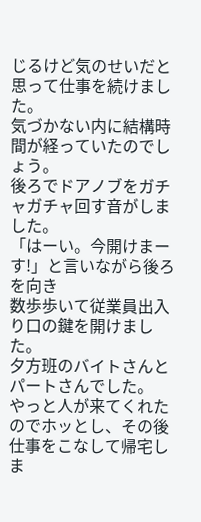じるけど気のせいだと思って仕事を続けました。
気づかない内に結構時間が経っていたのでしょう。
後ろでドアノブをガチャガチャ回す音がしました。
「はーい。今開けまーす!」と言いながら後ろを向き
数歩歩いて従業員出入り口の鍵を開けました。
夕方班のバイトさんとパートさんでした。
やっと人が来てくれたのでホッとし、その後仕事をこなして帰宅しま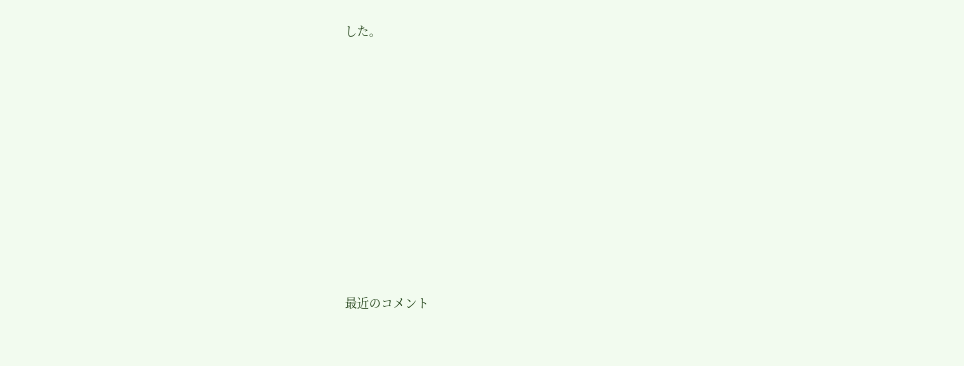した。
















最近のコメント